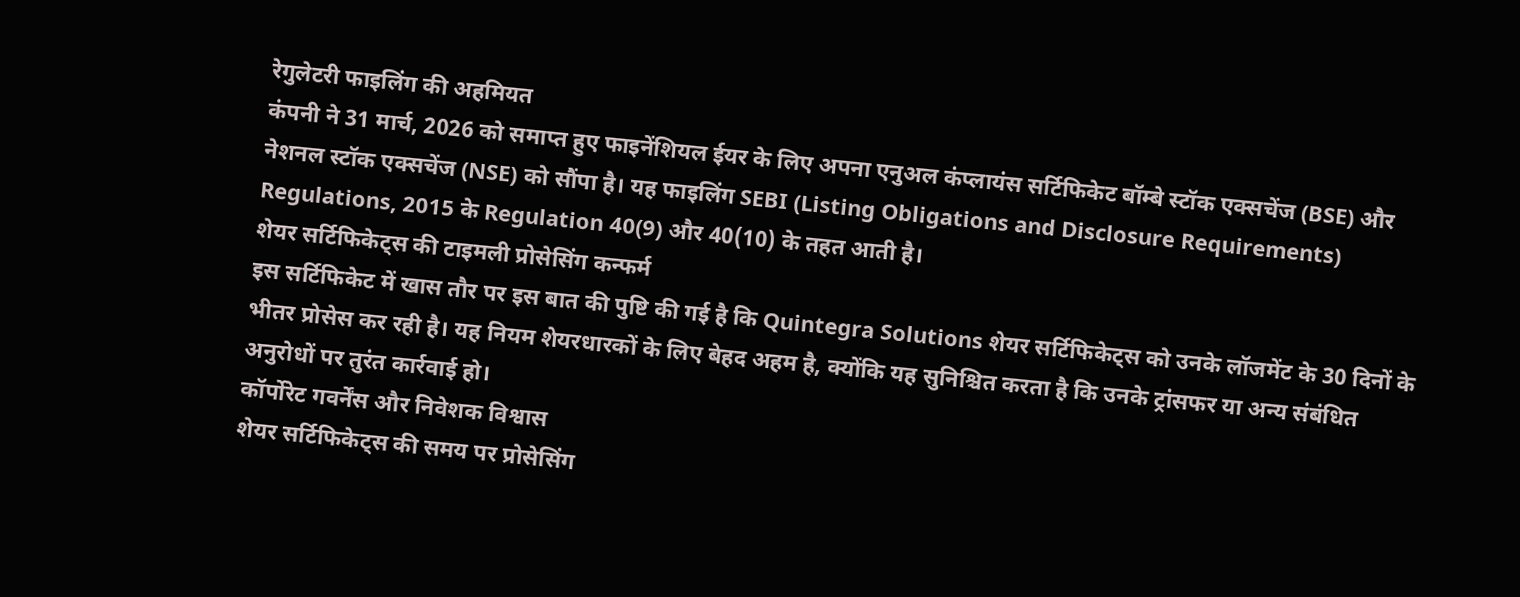रेगुलेटरी फाइलिंग की अहमियत
कंपनी ने 31 मार्च, 2026 को समाप्त हुए फाइनेंशियल ईयर के लिए अपना एनुअल कंप्लायंस सर्टिफिकेट बॉम्बे स्टॉक एक्सचेंज (BSE) और नेशनल स्टॉक एक्सचेंज (NSE) को सौंपा है। यह फाइलिंग SEBI (Listing Obligations and Disclosure Requirements) Regulations, 2015 के Regulation 40(9) और 40(10) के तहत आती है।
शेयर सर्टिफिकेट्स की टाइमली प्रोसेसिंग कन्फर्म
इस सर्टिफिकेट में खास तौर पर इस बात की पुष्टि की गई है कि Quintegra Solutions शेयर सर्टिफिकेट्स को उनके लॉजमेंट के 30 दिनों के भीतर प्रोसेस कर रही है। यह नियम शेयरधारकों के लिए बेहद अहम है, क्योंकि यह सुनिश्चित करता है कि उनके ट्रांसफर या अन्य संबंधित अनुरोधों पर तुरंत कार्रवाई हो।
कॉर्पोरेट गवर्नेंस और निवेशक विश्वास
शेयर सर्टिफिकेट्स की समय पर प्रोसेसिंग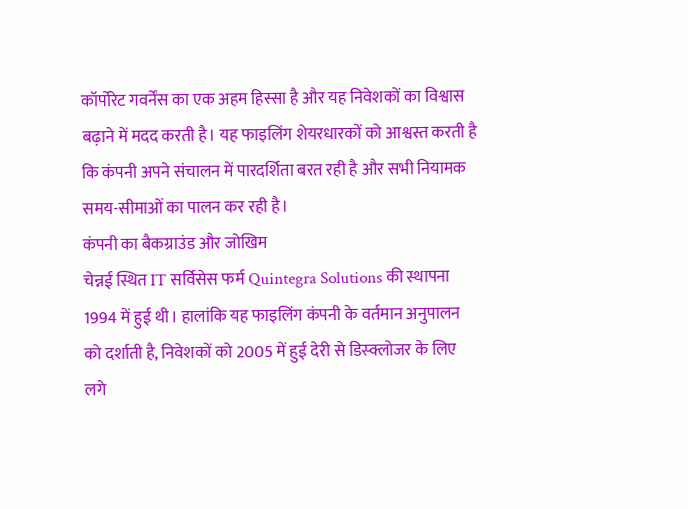कॉर्पोरेट गवर्नेंस का एक अहम हिस्सा है और यह निवेशकों का विश्वास बढ़ाने में मदद करती है। यह फाइलिंग शेयरधारकों को आश्वस्त करती है कि कंपनी अपने संचालन में पारदर्शिता बरत रही है और सभी नियामक समय-सीमाओं का पालन कर रही है।
कंपनी का बैकग्राउंड और जोखिम
चेन्नई स्थित IT सर्विसेस फर्म Quintegra Solutions की स्थापना 1994 में हुई थी। हालांकि यह फाइलिंग कंपनी के वर्तमान अनुपालन को दर्शाती है, निवेशकों को 2005 में हुई देरी से डिस्क्लोजर के लिए लगे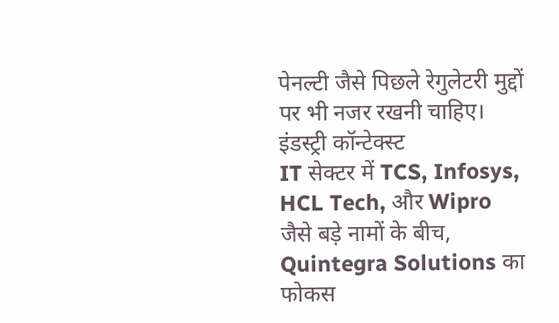पेनल्टी जैसे पिछले रेगुलेटरी मुद्दों पर भी नजर रखनी चाहिए।
इंडस्ट्री कॉन्टेक्स्ट
IT सेक्टर में TCS, Infosys, HCL Tech, और Wipro जैसे बड़े नामों के बीच, Quintegra Solutions का फोकस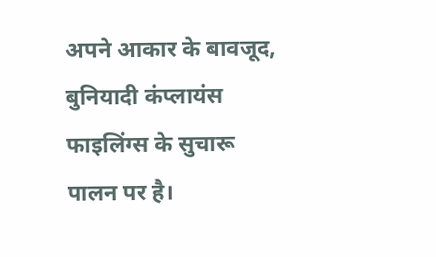अपने आकार के बावजूद, बुनियादी कंप्लायंस फाइलिंग्स के सुचारू पालन पर है।